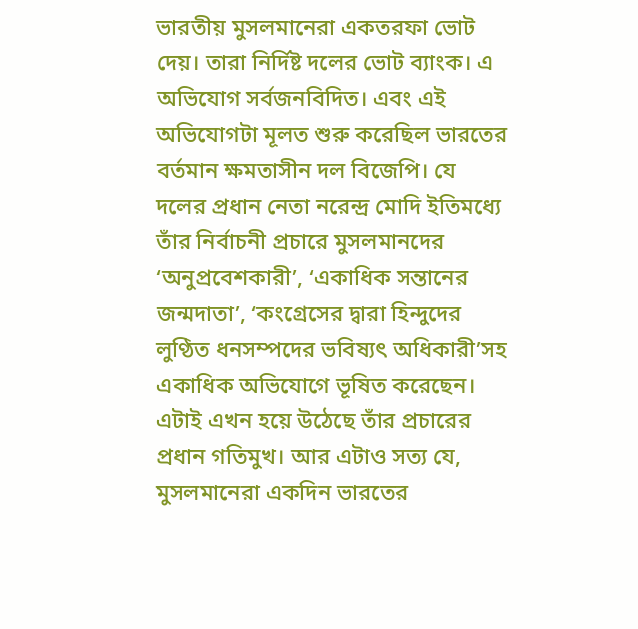ভারতীয় মুসলমানেরা একতরফা ভোট দেয়। তারা নির্দিষ্ট দলের ভোট ব্যাংক। এ অভিযোগ সর্বজনবিদিত। এবং এই অভিযোগটা মূলত শুরু করেছিল ভারতের বর্তমান ক্ষমতাসীন দল বিজেপি। যে দলের প্রধান নেতা নরেন্দ্র মোদি ইতিমধ্যে তাঁর নির্বাচনী প্রচারে মুসলমানদের ‘অনুপ্রবেশকারী’, ‘একাধিক সন্তানের জন্মদাতা’, ‘কংগ্রেসের দ্বারা হিন্দুদের লুণ্ঠিত ধনসম্পদের ভবিষ্যৎ অধিকারী’সহ একাধিক অভিযোগে ভূষিত করেছেন। এটাই এখন হয়ে উঠেছে তাঁর প্রচারের প্রধান গতিমুখ। আর এটাও সত্য যে, মুসলমানেরা একদিন ভারতের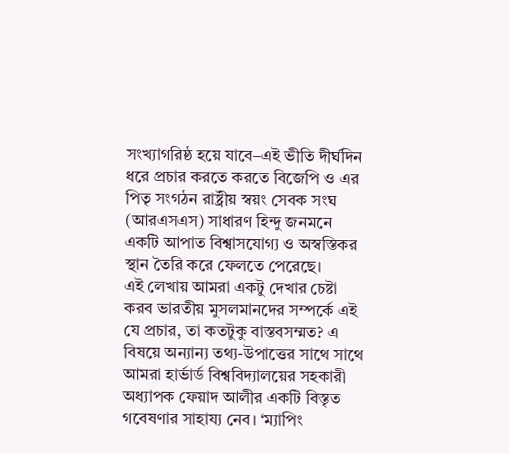সংখ্যাগরিষ্ঠ হয়ে যাবে–এই ভীতি দীর্ঘদিন ধরে প্রচার করতে করতে বিজেপি ও এর পিতৃ সংগঠন রাষ্ট্রীয় স্বয়ং সেবক সংঘ (আরএসএস) সাধারণ হিন্দু জনমনে একটি আপাত বিশ্বাসযোগ্য ও অস্বস্তিকর স্থান তৈরি করে ফেলতে পেরেছে।
এই লেখায় আমরা একটু দেখার চেষ্টা করব ভারতীয় মুসলমানদের সম্পর্কে এই যে প্রচার, তা কতটুকু বাস্তবসম্মত? এ বিষয়ে অন্যান্য তথ্য-উপাত্তের সাথে সাথে আমরা হার্ভার্ড বিশ্ববিদ্যালয়ের সহকারী অধ্যাপক ফেয়াদ আলীর একটি বিস্তৃত গবেষণার সাহায্য নেব। ‘ম্যাপিং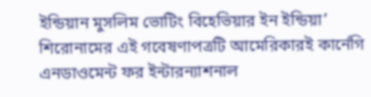ইন্ডিয়ান মুসলিম ভোটিং বিহেভিয়ার ইন ইন্ডিয়া’ শিরোনামের এই গবেষণাপত্রটি আমেরিকারই কার্নেগি এনডাওমেন্ট ফর ইন্টারন্যাশনাল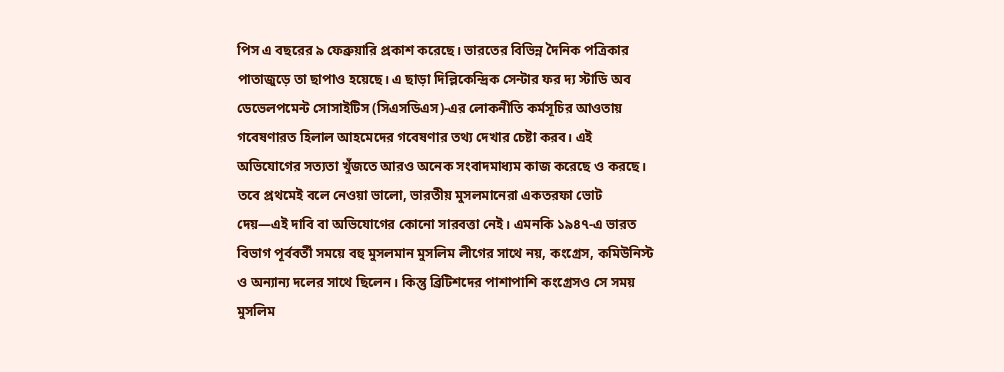পিস এ বছরের ৯ ফেব্রুয়ারি প্রকাশ করেছে। ভারতের বিভিন্ন দৈনিক পত্রিকার পাতাজুড়ে তা ছাপাও হয়েছে। এ ছাড়া দিল্লিকেন্দ্রিক সেন্টার ফর দ্য স্টাডি অব ডেভেলপমেন্ট সোসাইটিস (সিএসডিএস)-এর লোকনীতি কর্মসূচির আওতায় গবেষণারত হিলাল আহমেদের গবেষণার তথ্য দেখার চেষ্টা করব। এই অভিযোগের সত্যতা খুঁজতে আরও অনেক সংবাদমাধ্যম কাজ করেছে ও করছে।
তবে প্রথমেই বলে নেওয়া ভালো, ভারতীয় মুসলমানেরা একতরফা ভোট দেয়—এই দাবি বা অভিযোগের কোনো সারবত্তা নেই। এমনকি ১৯৪৭-এ ভারত বিভাগ পূর্ববর্তী সময়ে বহু মুসলমান মুসলিম লীগের সাথে নয়, কংগ্রেস, কমিউনিস্ট ও অন্যান্য দলের সাথে ছিলেন। কিন্তু ব্রিটিশদের পাশাপাশি কংগ্রেসও সে সময় মুসলিম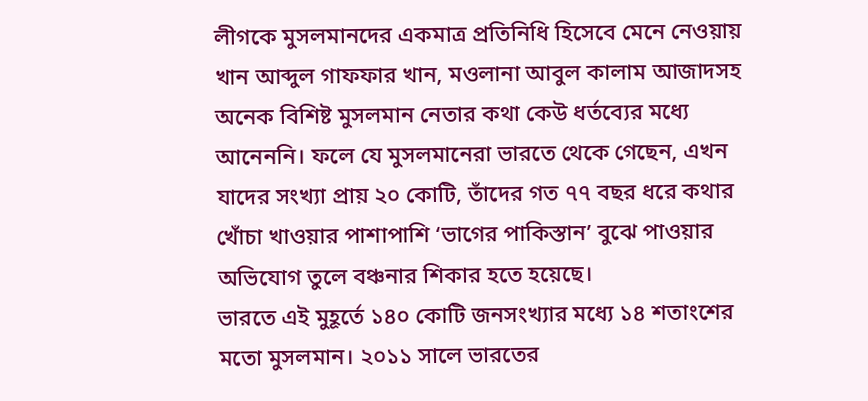লীগকে মুসলমানদের একমাত্র প্রতিনিধি হিসেবে মেনে নেওয়ায় খান আব্দুল গাফফার খান, মওলানা আবুল কালাম আজাদসহ অনেক বিশিষ্ট মুসলমান নেতার কথা কেউ ধর্তব্যের মধ্যে আনেননি। ফলে যে মুসলমানেরা ভারতে থেকে গেছেন, এখন যাদের সংখ্যা প্রায় ২০ কোটি, তাঁদের গত ৭৭ বছর ধরে কথার খোঁচা খাওয়ার পাশাপাশি ‘ভাগের পাকিস্তান’ বুঝে পাওয়ার অভিযোগ তুলে বঞ্চনার শিকার হতে হয়েছে।
ভারতে এই মুহূর্তে ১৪০ কোটি জনসংখ্যার মধ্যে ১৪ শতাংশের মতো মুসলমান। ২০১১ সালে ভারতের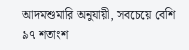আদমশুমারি অনুযায়ী, সবচেয়ে বেশি ৯৭ শতাংশ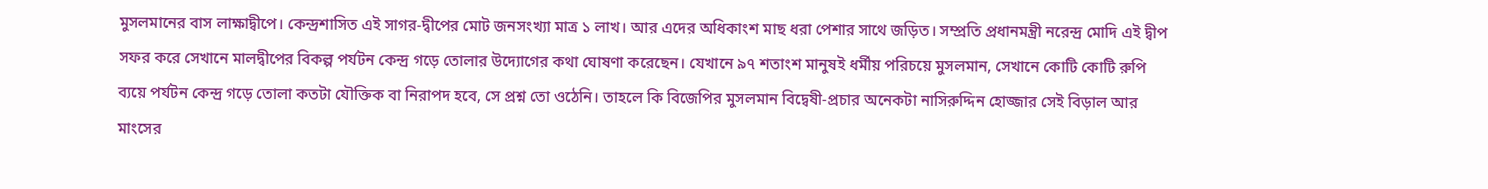মুসলমানের বাস লাক্ষাদ্বীপে। কেন্দ্রশাসিত এই সাগর-দ্বীপের মোট জনসংখ্যা মাত্র ১ লাখ। আর এদের অধিকাংশ মাছ ধরা পেশার সাথে জড়িত। সম্প্রতি প্রধানমন্ত্রী নরেন্দ্র মোদি এই দ্বীপ সফর করে সেখানে মালদ্বীপের বিকল্প পর্যটন কেন্দ্র গড়ে তোলার উদ্যোগের কথা ঘোষণা করেছেন। যেখানে ৯৭ শতাংশ মানুষই ধর্মীয় পরিচয়ে মুসলমান, সেখানে কোটি কোটি রুপি ব্যয়ে পর্যটন কেন্দ্র গড়ে তোলা কতটা যৌক্তিক বা নিরাপদ হবে, সে প্রশ্ন তো ওঠেনি। তাহলে কি বিজেপির মুসলমান বিদ্বেষী-প্রচার অনেকটা নাসিরুদ্দিন হোজ্জার সেই বিড়াল আর মাংসের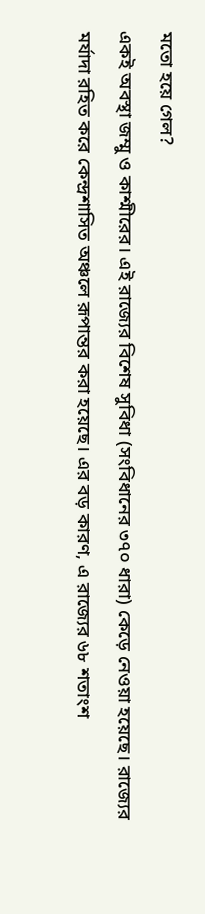মতো হয়ে গেল?
একই অবস্থা জম্মু ও কাশ্মীরের। এই রাজ্যের বিশেষ সুবিধা (সংবিধানের ৩৭০ ধারা) কেড়ে নেওয়া হয়েছে। রাজ্যের মর্যাদা রহিত করে কেন্দ্রশাসিত অঞ্চলে রূপান্তর করা হয়েছে। এর বড় কারণ, এ রাজ্যের ৬৮ শতাংশ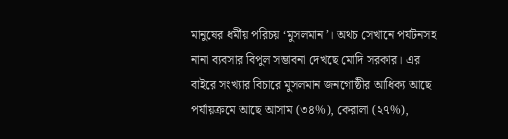মানুষের ধর্মীয় পরিচয় ‘মুসলমান’। অথচ সেখানে পর্যটনসহ নানা ব্যবসার বিপুল সম্ভাবনা দেখছে মোদি সরকার। এর বাইরে সংখ্যার বিচারে মুসলমান জনগোষ্ঠীর আধিক্য আছে পর্যায়ক্রমে আছে আসাম (৩৪%), কেরালা (২৭%),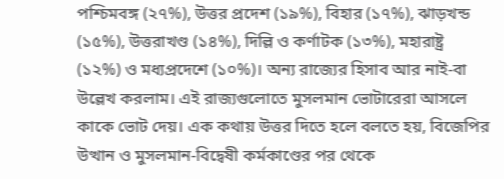পশ্চিমবঙ্গ (২৭%), উত্তর প্রদেশ (১৯%), বিহার (১৭%), ঝাড়খন্ড (১৫%), উত্তরাখণ্ড (১৪%), দিল্লি ও কর্ণাটক (১৩%), মহারাষ্ট্র (১২%) ও মধ্যপ্রদেশে (১০%)। অন্য রাজ্যের হিসাব আর নাই-বা উল্লেখ করলাম। এই রাজ্যগুলোতে মুসলমান ভোটারেরা আসলে কাকে ভোট দেয়। এক কথায় উত্তর দিতে হলে বলতে হয়, বিজেপির উত্থান ও মুসলমান-বিদ্বেষী কর্মকাণ্ডের পর থেকে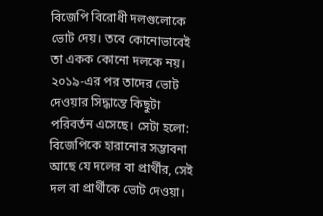বিজেপি বিরোধী দলগুলোকে ভোট দেয়। তবে কোনোভাবেই তা একক কোনো দলকে নয়। ২০১৯-এর পর তাদের ভোট দেওয়ার সিদ্ধান্তে কিছুটা পরিবর্তন এসেছে। সেটা হলো: বিজেপিকে হারানোর সম্ভাবনা আছে যে দলের বা প্রার্থীর, সেই দল বা প্রার্থীকে ভোট দেওয়া।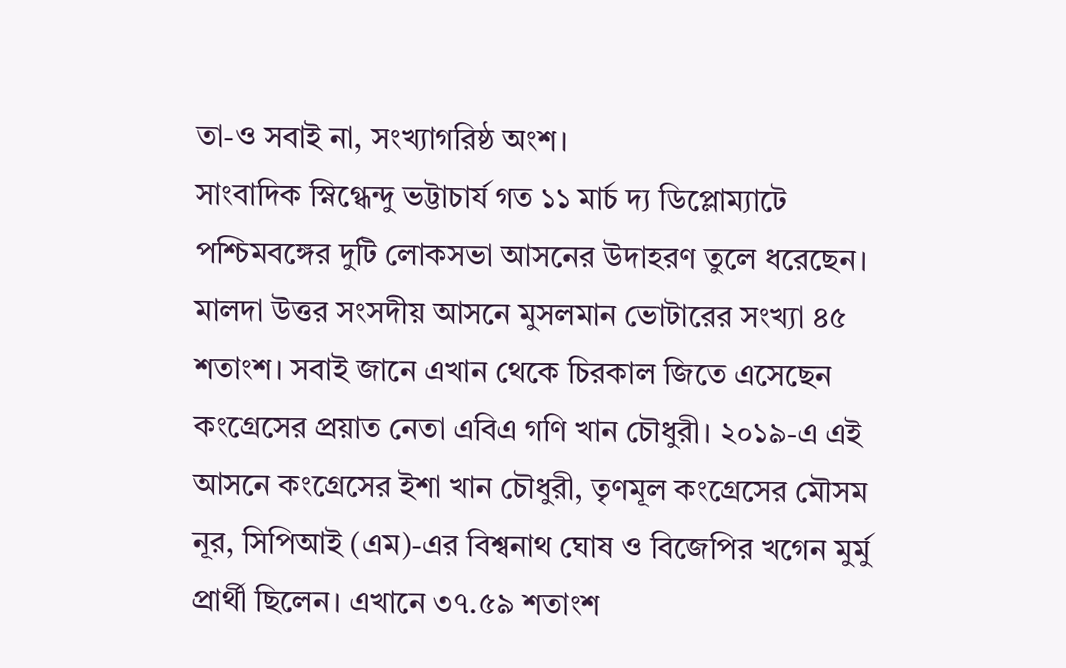তা-ও সবাই না, সংখ্যাগরিষ্ঠ অংশ।
সাংবাদিক স্নিগ্ধেন্দু ভট্টাচার্য গত ১১ মার্চ দ্য ডিপ্লোম্যাটে পশ্চিমবঙ্গের দুটি লোকসভা আসনের উদাহরণ তুলে ধরেছেন। মালদা উত্তর সংসদীয় আসনে মুসলমান ভোটারের সংখ্যা ৪৫ শতাংশ। সবাই জানে এখান থেকে চিরকাল জিতে এসেছেন কংগ্রেসের প্রয়াত নেতা এবিএ গণি খান চৌধুরী। ২০১৯-এ এই আসনে কংগ্রেসের ইশা খান চৌধুরী, তৃণমূল কংগ্রেসের মৌসম নূর, সিপিআই (এম)-এর বিশ্বনাথ ঘোষ ও বিজেপির খগেন মুর্মু প্রার্থী ছিলেন। এখানে ৩৭.৫৯ শতাংশ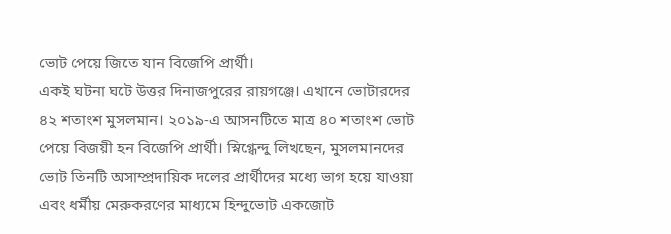ভোট পেয়ে জিতে যান বিজেপি প্রার্থী।
একই ঘটনা ঘটে উত্তর দিনাজপুরের রায়গঞ্জে। এখানে ভোটারদের ৪২ শতাংশ মুসলমান। ২০১৯-এ আসনটিতে মাত্র ৪০ শতাংশ ভোট পেয়ে বিজয়ী হন বিজেপি প্রার্থী। স্নিগ্ধেন্দু লিখছেন, মুসলমানদের ভোট তিনটি অসাম্প্রদায়িক দলের প্রার্থীদের মধ্যে ভাগ হয়ে যাওয়া এবং ধর্মীয় মেরুকরণের মাধ্যমে হিন্দুভোট একজোট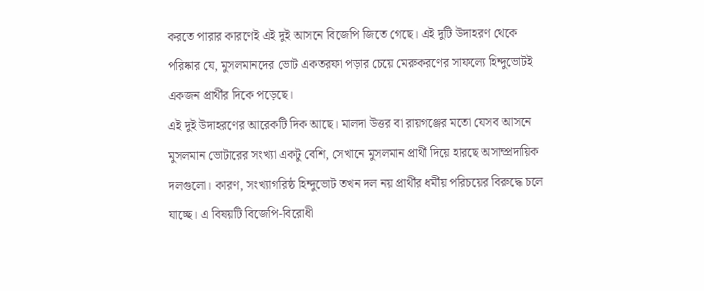করতে পারার কারণেই এই দুই আসনে বিজেপি জিতে গেছে। এই দুটি উদাহরণ থেকে পরিষ্কার যে, মুসলমানদের ভোট একতরফা পড়ার চেয়ে মেরুকরণের সাফল্যে হিন্দুভোটই একজন প্রার্থীর দিকে পড়েছে।
এই দুই উদাহরণের আরেকটি দিক আছে। মালদা উত্তর বা রায়গঞ্জের মতো যেসব আসনে মুসলমান ভোটারের সংখ্যা একটু বেশি, সেখানে মুসলমান প্রার্থী দিয়ে হারছে অসাম্প্রদায়িক দলগুলো। কারণ, সংখ্যাগরিষ্ঠ হিন্দুভোট তখন দল নয় প্রার্থীর ধর্মীয় পরিচয়ের বিরুদ্ধে চলে যাচ্ছে। এ বিষয়টি বিজেপি-বিরোধী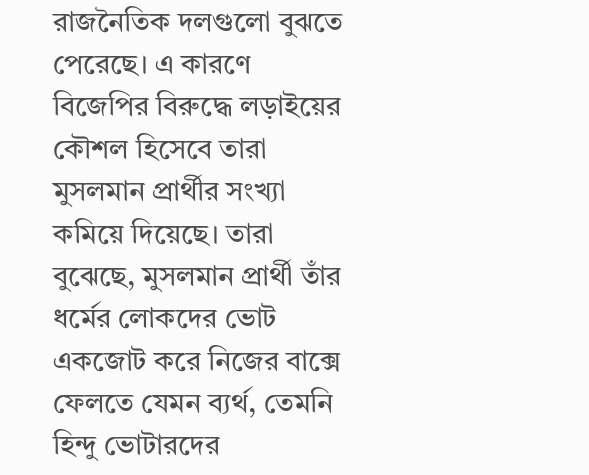রাজনৈতিক দলগুলো বুঝতে পেরেছে। এ কারণে বিজেপির বিরুদ্ধে লড়াইয়ের কৌশল হিসেবে তারা মুসলমান প্রার্থীর সংখ্যা কমিয়ে দিয়েছে। তারা বুঝেছে, মুসলমান প্রার্থী তাঁর ধর্মের লোকদের ভোট একজোট করে নিজের বাক্সে ফেলতে যেমন ব্যর্থ, তেমনি হিন্দু ভোটারদের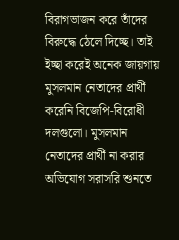বিরাগভাজন করে তাঁদের বিরুদ্ধে ঠেলে দিচ্ছে। তাই ইচ্ছা করেই অনেক জায়গায় মুসলমান নেতাদের প্রার্থী করেনি বিজেপি-বিরোধী দলগুলো। মুসলমান নেতাদের প্রার্থী না করার অভিযোগ সরাসরি শুনতে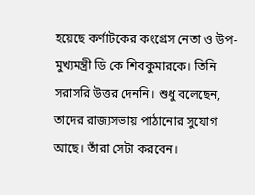হয়েছে কর্ণাটকের কংগ্রেস নেতা ও উপ-মুখ্যমন্ত্রী ডি কে শিবকুমারকে। তিনি সরাসরি উত্তর দেননি। শুধু বলেছেন, তাদের রাজ্যসভায় পাঠানোর সুযোগ আছে। তাঁরা সেটা করবেন।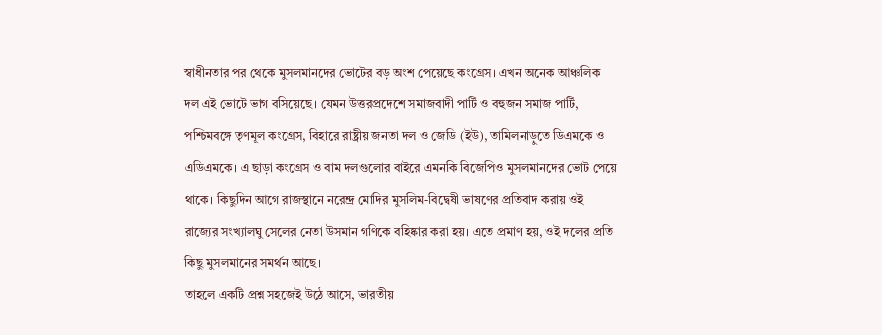স্বাধীনতার পর থেকে মুসলমানদের ভোটের বড় অংশ পেয়েছে কংগ্রেস। এখন অনেক আঞ্চলিক দল এই ভোটে ভাগ বসিয়েছে। যেমন উত্তরপ্রদেশে সমাজবাদী পার্টি ও বহুজন সমাজ পার্টি, পশ্চিমবঙ্গে তৃণমূল কংগ্রেস, বিহারে রাষ্ট্রীয় জনতা দল ও জেডি (ইউ), তামিলনাড়ুতে ডিএমকে ও এডিএমকে। এ ছাড়া কংগ্রেস ও বাম দলগুলোর বাইরে এমনকি বিজেপিও মুসলমানদের ভোট পেয়ে থাকে। কিছুদিন আগে রাজস্থানে নরেন্দ্র মোদির মুসলিম-বিদ্বেষী ভাষণের প্রতিবাদ করায় ওই রাজ্যের সংখ্যালঘু সেলের নেতা উসমান গণিকে বহিষ্কার করা হয়। এতে প্রমাণ হয়, ওই দলের প্রতি কিছু মুসলমানের সমর্থন আছে।
তাহলে একটি প্রশ্ন সহজেই উঠে আসে, ভারতীয়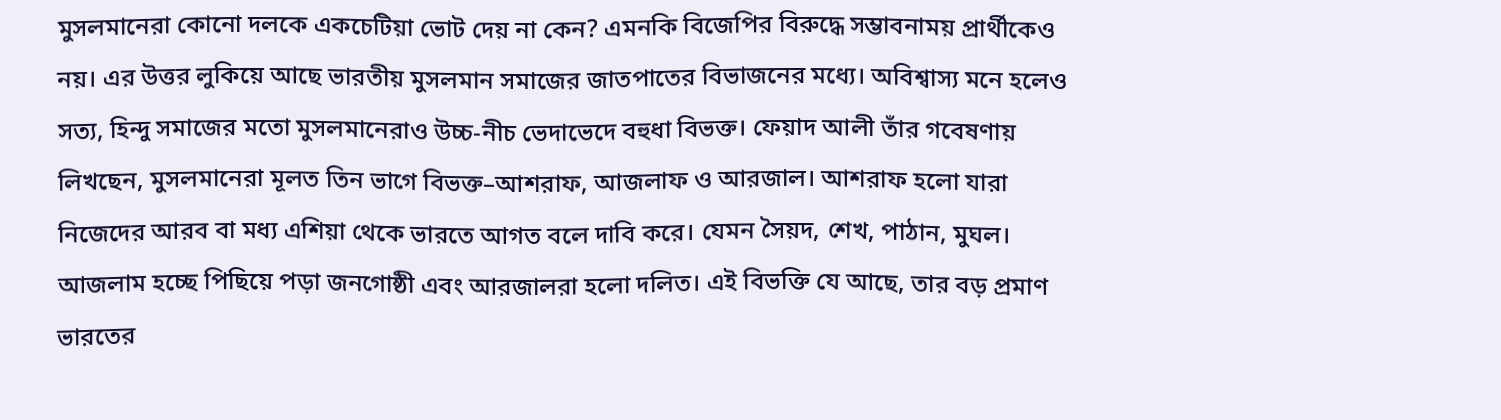মুসলমানেরা কোনো দলকে একচেটিয়া ভোট দেয় না কেন? এমনকি বিজেপির বিরুদ্ধে সম্ভাবনাময় প্রার্থীকেও নয়। এর উত্তর লুকিয়ে আছে ভারতীয় মুসলমান সমাজের জাতপাতের বিভাজনের মধ্যে। অবিশ্বাস্য মনে হলেও সত্য, হিন্দু সমাজের মতো মুসলমানেরাও উচ্চ-নীচ ভেদাভেদে বহুধা বিভক্ত। ফেয়াদ আলী তাঁর গবেষণায় লিখছেন, মুসলমানেরা মূলত তিন ভাগে বিভক্ত–আশরাফ, আজলাফ ও আরজাল। আশরাফ হলো যারা নিজেদের আরব বা মধ্য এশিয়া থেকে ভারতে আগত বলে দাবি করে। যেমন সৈয়দ, শেখ, পাঠান, মুঘল। আজলাম হচ্ছে পিছিয়ে পড়া জনগোষ্ঠী এবং আরজালরা হলো দলিত। এই বিভক্তি যে আছে, তার বড় প্রমাণ ভারতের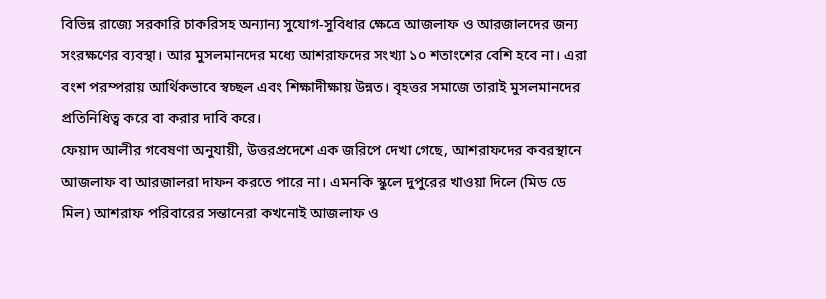বিভিন্ন রাজ্যে সরকারি চাকরিসহ অন্যান্য সুযোগ-সুবিধার ক্ষেত্রে আজলাফ ও আরজালদের জন্য সংরক্ষণের ব্যবস্থা। আর মুসলমানদের মধ্যে আশরাফদের সংখ্যা ১০ শতাংশের বেশি হবে না। এরা বংশ পরম্পরায় আর্থিকভাবে স্বচ্ছল এবং শিক্ষাদীক্ষায় উন্নত। বৃহত্তর সমাজে তারাই মুসলমানদের প্রতিনিধিত্ব করে বা করার দাবি করে।
ফেয়াদ আলীর গবেষণা অনুযায়ী, উত্তরপ্রদেশে এক জরিপে দেখা গেছে, আশরাফদের কবরস্থানে আজলাফ বা আরজালরা দাফন করতে পারে না। এমনকি স্কুলে দুপুরের খাওয়া দিলে (মিড ডে মিল) আশরাফ পরিবারের সন্তানেরা কখনোই আজলাফ ও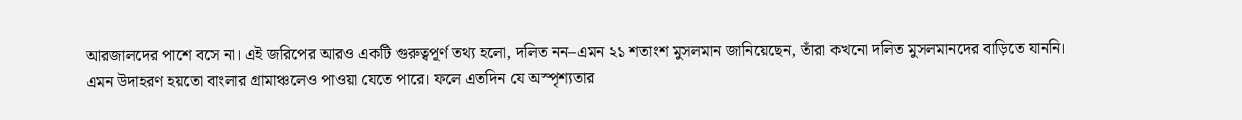আরজালদের পাশে বসে না। এই জরিপের আরও একটি গুরুত্বপূর্ণ তথ্য হলো, দলিত নন–এমন ২১ শতাংশ মুসলমান জানিয়েছেন, তাঁরা কখনো দলিত মুসলমানদের বাড়িতে যাননি। এমন উদাহরণ হয়তো বাংলার গ্রামাঞ্চলেও পাওয়া যেতে পারে। ফলে এতদিন যে অস্পৃশ্যতার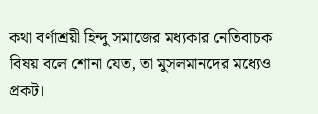কথা বর্ণাশ্রয়ী হিন্দু সমাজের মধ্যকার নেতিবাচক বিষয় বলে শোনা যেত, তা মুসলমানদের মধ্যেও প্রকট।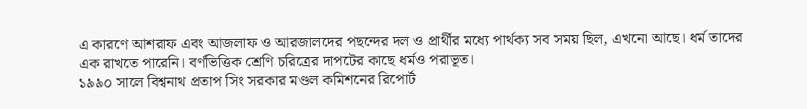এ কারণে আশরাফ এবং আজলাফ ও আরজালদের পছন্দের দল ও প্রার্থীর মধ্যে পার্থক্য সব সময় ছিল, এখনো আছে। ধর্ম তাদের এক রাখতে পারেনি। বর্ণভিত্তিক শ্রেণি চরিত্রের দাপটের কাছে ধর্মও পরাভূত।
১৯৯০ সালে বিশ্বনাথ প্রতাপ সিং সরকার মণ্ডল কমিশনের রিপোর্ট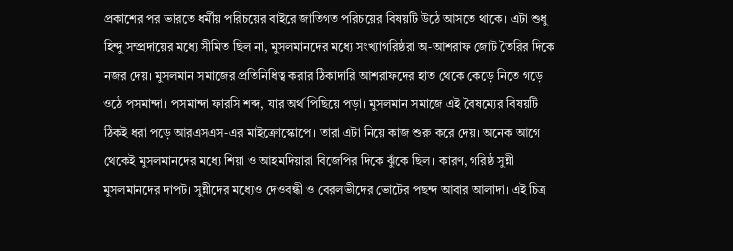প্রকাশের পর ভারতে ধর্মীয় পরিচয়ের বাইরে জাতিগত পরিচয়ের বিষয়টি উঠে আসতে থাকে। এটা শুধু হিন্দু সম্প্রদায়ের মধ্যে সীমিত ছিল না, মুসলমানদের মধ্যে সংখ্যাগরিষ্ঠরা অ-আশরাফ জোট তৈরির দিকে নজর দেয়। মুসলমান সমাজের প্রতিনিধিত্ব করার ঠিকাদারি আশরাফদের হাত থেকে কেড়ে নিতে গড়ে ওঠে পসমান্দা। পসমান্দা ফারসি শব্দ, যার অর্থ পিছিয়ে পড়া। মুসলমান সমাজে এই বৈষম্যের বিষয়টি ঠিকই ধরা পড়ে আরএসএস-এর মাইক্রোস্কোপে। তারা এটা নিয়ে কাজ শুরু করে দেয়। অনেক আগে থেকেই মুসলমানদের মধ্যে শিয়া ও আহমদিয়ারা বিজেপির দিকে ঝুঁকে ছিল। কারণ, গরিষ্ঠ সুন্নী মুসলমানদের দাপট। সুন্নীদের মধ্যেও দেওবন্ধী ও বেরলভীদের ভোটের পছন্দ আবার আলাদা। এই চিত্র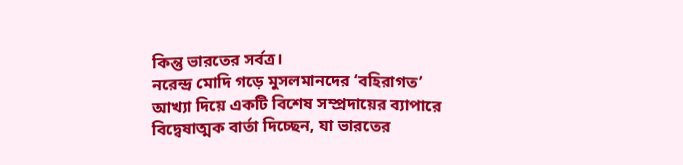কিন্তু ভারতের সর্বত্র।
নরেন্দ্র মোদি গড়ে মুসলমানদের ‘বহিরাগত’ আখ্যা দিয়ে একটি বিশেষ সম্প্রদায়ের ব্যাপারে বিদ্বেষাত্মক বার্তা দিচ্ছেন, যা ভারতের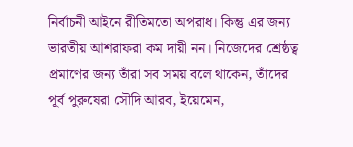নির্বাচনী আইনে রীতিমতো অপরাধ। কিন্তু এর জন্য ভারতীয় আশরাফরা কম দায়ী নন। নিজেদের শ্রেষ্ঠত্ব প্রমাণের জন্য তাঁরা সব সময় বলে থাকেন, তাঁদের পূর্ব পুরুষেরা সৌদি আরব, ইয়েমেন,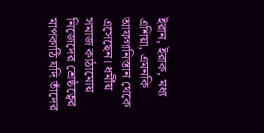ইরান, ইরাক, মধ্য এশিয়া, এমনকি আফগানিস্তান থেকে এসেছেন। ধর্মীয় সমাজ কাঠামোয় নিজেদের শ্রেষ্ঠত্বের মাপকাঠি যদি তাঁদের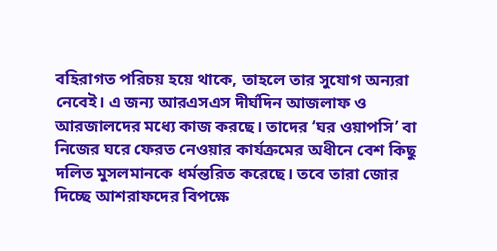বহিরাগত পরিচয় হয়ে থাকে, তাহলে তার সুযোগ অন্যরা নেবেই। এ জন্য আরএসএস দীর্ঘদিন আজলাফ ও আরজালদের মধ্যে কাজ করছে। তাদের ‘ঘর ওয়াপসি’ বা নিজের ঘরে ফেরত নেওয়ার কার্যক্রমের অধীনে বেশ কিছু দলিত মুসলমানকে ধর্মন্তরিত করেছে। তবে তারা জোর দিচ্ছে আশরাফদের বিপক্ষে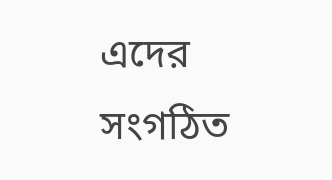এদের সংগঠিত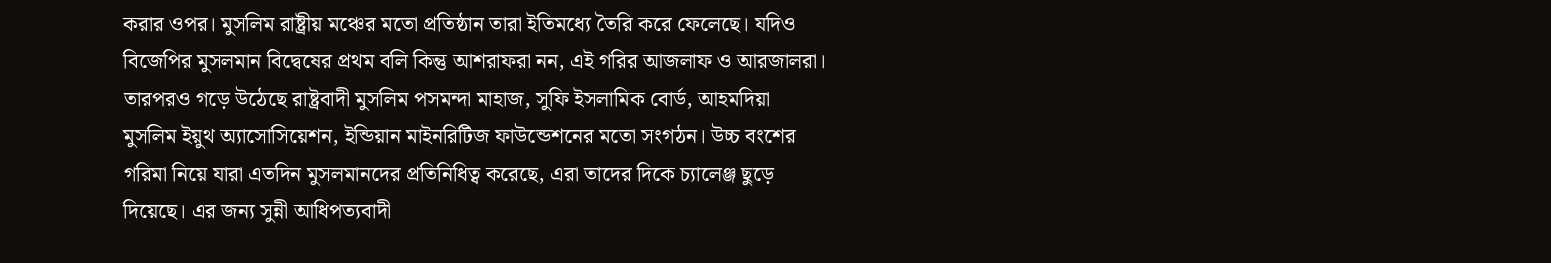করার ওপর। মুসলিম রাষ্ট্রীয় মঞ্চের মতো প্রতিষ্ঠান তারা ইতিমধ্যে তৈরি করে ফেলেছে। যদিও বিজেপির মুসলমান বিদ্বেষের প্রথম বলি কিন্তু আশরাফরা নন, এই গরির আজলাফ ও আরজালরা।
তারপরও গড়ে উঠেছে রাষ্ট্রবাদী মুসলিম পসমন্দা মাহাজ, সুফি ইসলামিক বোর্ড, আহমদিয়া মুসলিম ইয়ুথ অ্যাসোসিয়েশন, ইন্ডিয়ান মাইনরিটিজ ফাউন্ডেশনের মতো সংগঠন। উচ্চ বংশের গরিমা নিয়ে যারা এতদিন মুসলমানদের প্রতিনিধিত্ব করেছে, এরা তাদের দিকে চ্যালেঞ্জ ছুড়ে দিয়েছে। এর জন্য সুন্নী আধিপত্যবাদী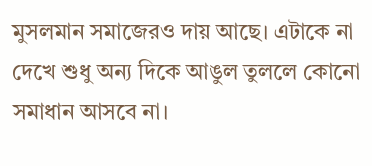মুসলমান সমাজেরও দায় আছে। এটাকে না দেখে শুধু অন্য দিকে আঙুল তুললে কোনো সমাধান আসবে না।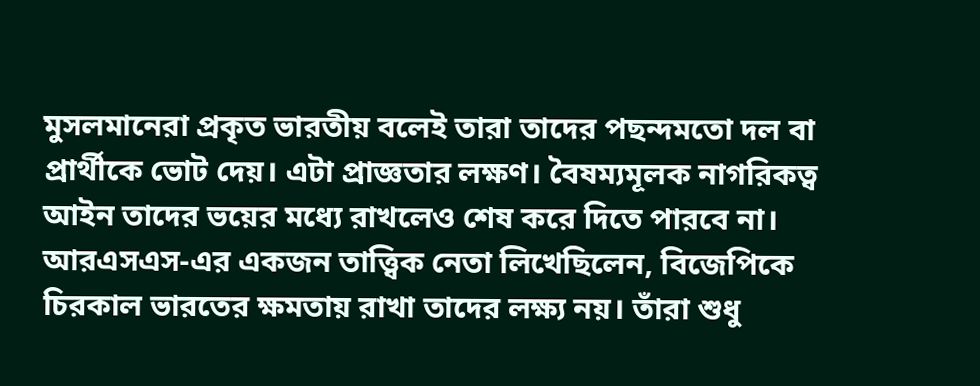মুসলমানেরা প্রকৃত ভারতীয় বলেই তারা তাদের পছন্দমতো দল বা প্রার্থীকে ভোট দেয়। এটা প্রাজ্ঞতার লক্ষণ। বৈষম্যমূলক নাগরিকত্ব আইন তাদের ভয়ের মধ্যে রাখলেও শেষ করে দিতে পারবে না।
আরএসএস-এর একজন তাত্ত্বিক নেতা লিখেছিলেন, বিজেপিকে চিরকাল ভারতের ক্ষমতায় রাখা তাদের লক্ষ্য নয়। তাঁরা শুধু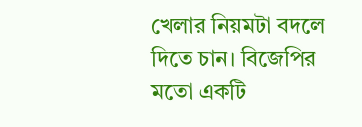খেলার নিয়মটা বদলে দিতে চান। বিজেপির মতো একটি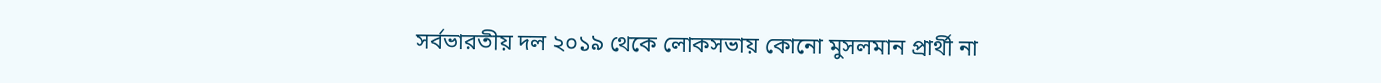সর্বভারতীয় দল ২০১৯ থেকে লোকসভায় কোনো মুসলমান প্রার্থী না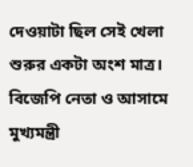দেওয়াটা ছিল সেই খেলা শুরুর একটা অংশ মাত্র। বিজেপি নেতা ও আসামে মুখ্যমন্ত্রী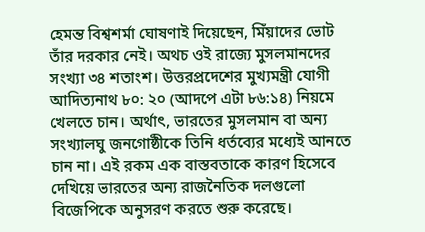হেমন্ত বিশ্বশর্মা ঘোষণাই দিয়েছেন, মিঁয়াদের ভোট তাঁর দরকার নেই। অথচ ওই রাজ্যে মুসলমানদের সংখ্যা ৩৪ শতাংশ। উত্তরপ্রদেশের মুখ্যমন্ত্রী যোগী আদিত্যনাথ ৮০: ২০ (আদপে এটা ৮৬:১৪) নিয়মে খেলতে চান। অর্থাৎ, ভারতের মুসলমান বা অন্য সংখ্যালঘু জনগোষ্ঠীকে তিনি ধর্তব্যের মধ্যেই আনতে চান না। এই রকম এক বাস্তবতাকে কারণ হিসেবে দেখিয়ে ভারতের অন্য রাজনৈতিক দলগুলো বিজেপিকে অনুসরণ করতে শুরু করেছে।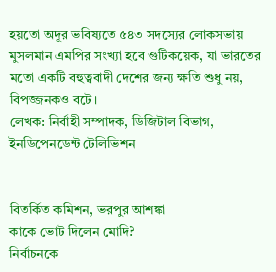হয়তো অদূর ভবিষ্যতে ৫৪৩ সদস্যের লোকসভায় মুসলমান এমপির সংখ্যা হবে গুটিকয়েক, যা ভারতের মতো একটি বহুত্ববাদী দেশের জন্য ক্ষতি শুধু নয়, বিপজ্জনকও বটে।
লেখক: নির্বাহী সম্পাদক, ডিজিটাল বিভাগ, ইনডিপেনডেন্ট টেলিভিশন


বিতর্কিত কমিশন, ভরপুর আশঙ্কা
কাকে ভোট দিলেন মোদি?
নির্বাচনকে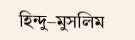হিন্দু–মুসলিম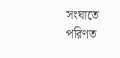সংঘাতে পরিণত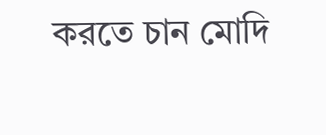করতে চান মোদি